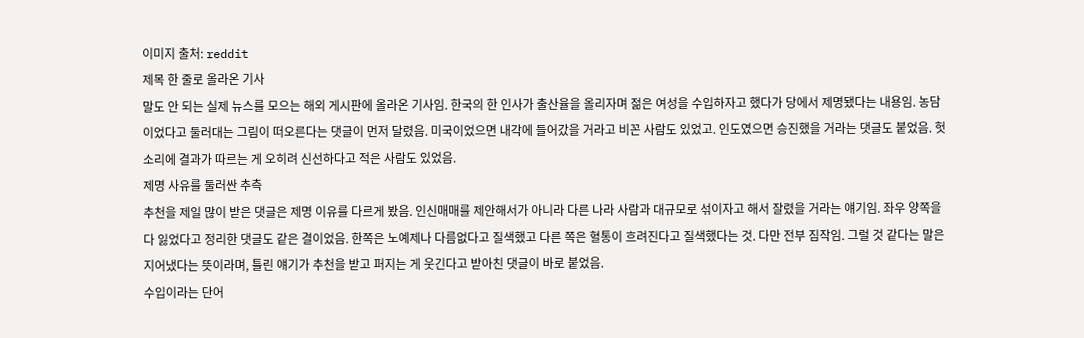이미지 출처: reddit
제목 한 줄로 올라온 기사
말도 안 되는 실제 뉴스를 모으는 해외 게시판에 올라온 기사임. 한국의 한 인사가 출산율을 올리자며 젊은 여성을 수입하자고 했다가 당에서 제명됐다는 내용임. 농담이었다고 둘러대는 그림이 떠오른다는 댓글이 먼저 달렸음. 미국이었으면 내각에 들어갔을 거라고 비꼰 사람도 있었고. 인도였으면 승진했을 거라는 댓글도 붙었음. 헛소리에 결과가 따르는 게 오히려 신선하다고 적은 사람도 있었음.
제명 사유를 둘러싼 추측
추천을 제일 많이 받은 댓글은 제명 이유를 다르게 봤음. 인신매매를 제안해서가 아니라 다른 나라 사람과 대규모로 섞이자고 해서 잘렸을 거라는 얘기임. 좌우 양쪽을 다 잃었다고 정리한 댓글도 같은 결이었음. 한쪽은 노예제나 다름없다고 질색했고 다른 쪽은 혈통이 흐려진다고 질색했다는 것. 다만 전부 짐작임. 그럴 것 같다는 말은 지어냈다는 뜻이라며, 틀린 얘기가 추천을 받고 퍼지는 게 웃긴다고 받아친 댓글이 바로 붙었음.
수입이라는 단어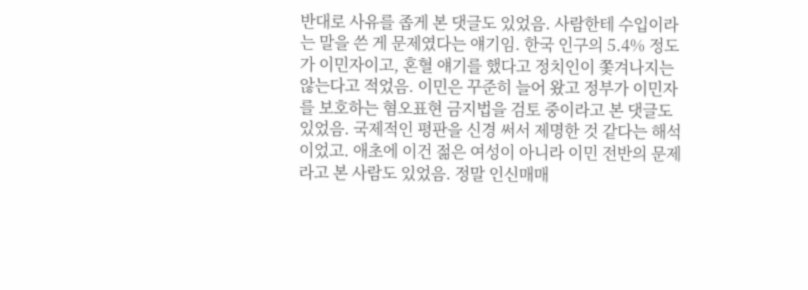반대로 사유를 좁게 본 댓글도 있었음. 사람한테 수입이라는 말을 쓴 게 문제였다는 얘기임. 한국 인구의 5.4% 정도가 이민자이고, 혼혈 얘기를 했다고 정치인이 쫓겨나지는 않는다고 적었음. 이민은 꾸준히 늘어 왔고 정부가 이민자를 보호하는 혐오표현 금지법을 검토 중이라고 본 댓글도 있었음. 국제적인 평판을 신경 써서 제명한 것 같다는 해석이었고. 애초에 이건 젊은 여성이 아니라 이민 전반의 문제라고 본 사람도 있었음. 정말 인신매매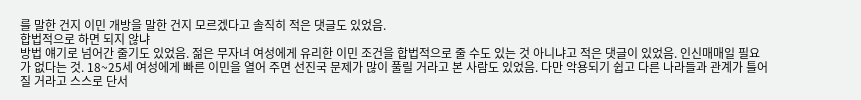를 말한 건지 이민 개방을 말한 건지 모르겠다고 솔직히 적은 댓글도 있었음.
합법적으로 하면 되지 않냐
방법 얘기로 넘어간 줄기도 있었음. 젊은 무자녀 여성에게 유리한 이민 조건을 합법적으로 줄 수도 있는 것 아니냐고 적은 댓글이 있었음. 인신매매일 필요가 없다는 것. 18~25세 여성에게 빠른 이민을 열어 주면 선진국 문제가 많이 풀릴 거라고 본 사람도 있었음. 다만 악용되기 쉽고 다른 나라들과 관계가 틀어질 거라고 스스로 단서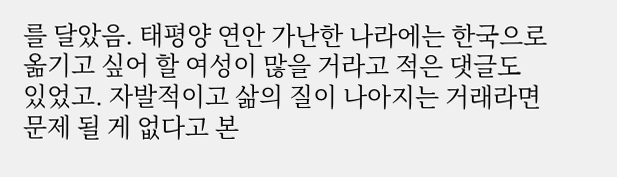를 달았음. 태평양 연안 가난한 나라에는 한국으로 옮기고 싶어 할 여성이 많을 거라고 적은 댓글도 있었고. 자발적이고 삶의 질이 나아지는 거래라면 문제 될 게 없다고 본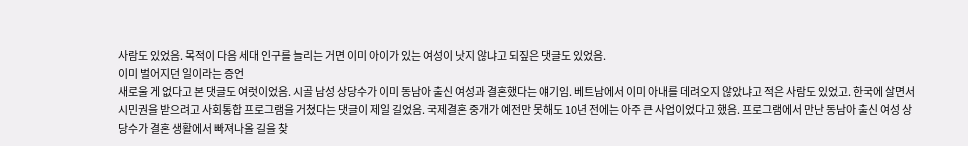사람도 있었음. 목적이 다음 세대 인구를 늘리는 거면 이미 아이가 있는 여성이 낫지 않냐고 되짚은 댓글도 있었음.
이미 벌어지던 일이라는 증언
새로울 게 없다고 본 댓글도 여럿이었음. 시골 남성 상당수가 이미 동남아 출신 여성과 결혼했다는 얘기임. 베트남에서 이미 아내를 데려오지 않았냐고 적은 사람도 있었고. 한국에 살면서 시민권을 받으려고 사회통합 프로그램을 거쳤다는 댓글이 제일 길었음. 국제결혼 중개가 예전만 못해도 10년 전에는 아주 큰 사업이었다고 했음. 프로그램에서 만난 동남아 출신 여성 상당수가 결혼 생활에서 빠져나올 길을 찾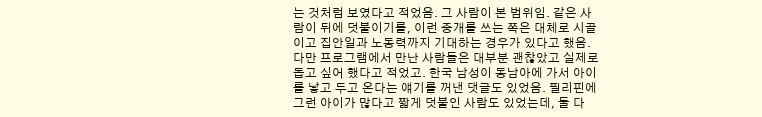는 것처럼 보였다고 적었음. 그 사람이 본 범위임. 같은 사람이 뒤에 덧붙이기를, 이런 중개를 쓰는 쪽은 대체로 시골이고 집안일과 노동력까지 기대하는 경우가 있다고 했음. 다만 프로그램에서 만난 사람들은 대부분 괜찮았고 실제로 돕고 싶어 했다고 적었고. 한국 남성이 동남아에 가서 아이를 낳고 두고 온다는 얘기를 꺼낸 댓글도 있었음. 필리핀에 그런 아이가 많다고 짧게 덧붙인 사람도 있었는데, 둘 다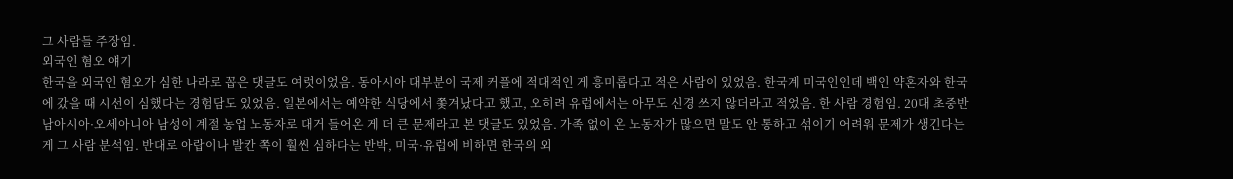그 사람들 주장임.
외국인 혐오 얘기
한국을 외국인 혐오가 심한 나라로 꼽은 댓글도 여럿이었음. 동아시아 대부분이 국제 커플에 적대적인 게 흥미롭다고 적은 사람이 있었음. 한국계 미국인인데 백인 약혼자와 한국에 갔을 때 시선이 심했다는 경험담도 있었음. 일본에서는 예약한 식당에서 쫓겨났다고 했고, 오히려 유럽에서는 아무도 신경 쓰지 않더라고 적었음. 한 사람 경험임. 20대 초중반 남아시아·오세아니아 남성이 계절 농업 노동자로 대거 들어온 게 더 큰 문제라고 본 댓글도 있었음. 가족 없이 온 노동자가 많으면 말도 안 통하고 섞이기 어려워 문제가 생긴다는 게 그 사람 분석임. 반대로 아랍이나 발칸 쪽이 훨씬 심하다는 반박, 미국·유럽에 비하면 한국의 외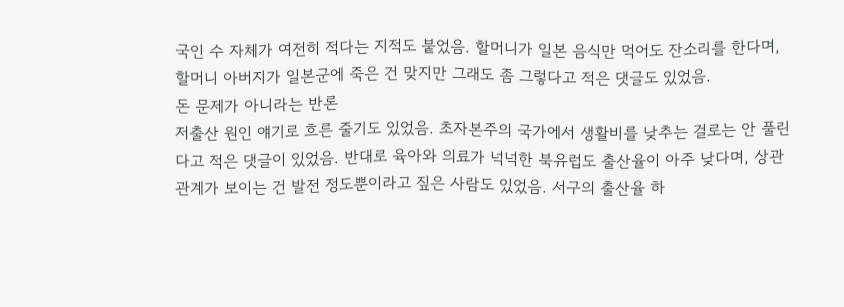국인 수 자체가 여전히 적다는 지적도 붙었음. 할머니가 일본 음식만 먹어도 잔소리를 한다며, 할머니 아버지가 일본군에 죽은 건 맞지만 그래도 좀 그렇다고 적은 댓글도 있었음.
돈 문제가 아니라는 반론
저출산 원인 얘기로 흐른 줄기도 있었음. 초자본주의 국가에서 생활비를 낮추는 걸로는 안 풀린다고 적은 댓글이 있었음. 반대로 육아와 의료가 넉넉한 북유럽도 출산율이 아주 낮다며, 상관관계가 보이는 건 발전 정도뿐이라고 짚은 사람도 있었음. 서구의 출산율 하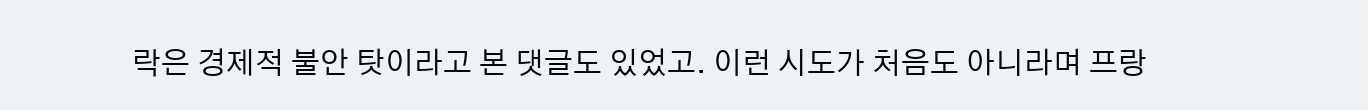락은 경제적 불안 탓이라고 본 댓글도 있었고. 이런 시도가 처음도 아니라며 프랑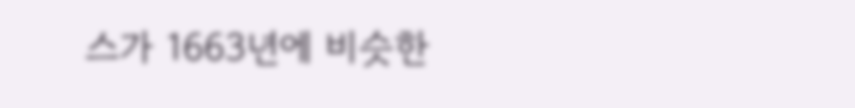스가 1663년에 비슷한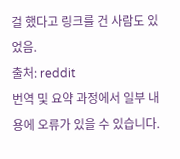걸 했다고 링크를 건 사람도 있었음.
출처: reddit
번역 및 요약 과정에서 일부 내용에 오류가 있을 수 있습니다.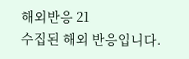해외반응 21
수집된 해외 반응입니다.